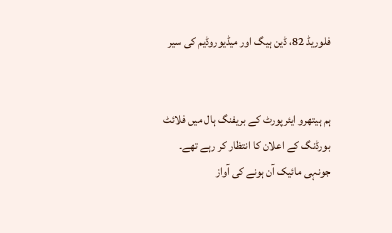فلوریڈ 82، ڈین ہیگ اور میڈیوروڈیم کی سیر


ہم ہیتھرو ایئرپورٹ کے بریفنگ ہال میں فلائٹ بورڈنگ کے اعلان کا انتظار کر رہے تھے۔ جونہی مائیک آن ہونے کی آواز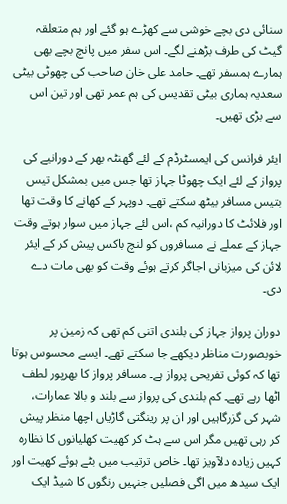سنائی دی بچے خوشی سے کھڑے ہو گئے اور ہم متعلقہ گیٹ کی طرف بڑھنے لگے۔ اس سفر میں پانچ بچے بھی ہمارے ہمسفر تھے۔ حامد علی خان صاحب کی چھوٹی بیٹی سعدیہ ہماری بیٹی تقدیس کی ہم عمر تھی اور تین اس سے بڑی تھیں۔

ایئر فرانس کی ایمسٹرڈم کے لئے گھنٹہ بھر کے دورانیے کی پرواز کے لئے ایک چھوٹا جہاز تھا جس میں بمشکل تیس بتیس مسافر بیٹھ سکتے تھے۔ دوپہر کے کھانے کا وقت تھا اور فلائٹ کا دورانیہ کم ،اس لئے جہاز میں سوار ہوتے وقت جہاز کے عملے نے مسافروں کو لنچ باکس پیش کر کے ایئر لائن کی میزبانی اجاگر کرتے ہوئے وقت کو بھی مات دے دی۔

دوران پرواز جہاز کی بلندی اتنی کم تھی کہ زمین پر خوبصورت مناظر دیکھے جا سکتے تھے۔ ایسے محسوس ہوتا تھا کہ کوئی تفریحی پرواز ہے۔ مسافر پرواز کا بھرپور لطف اٹھا رہے تھے۔ کم بلندی کی پرواز سے بلند و بالا عمارات، شہر کی گزرگاہیں اور ان پر رینگتی گاڑیاں اچھا منظر پیش کر رہی تھیں مگر اس سے ہٹ کر کھیت کھلیانوں کا نظارہ کہیں زیادہ دلآویز تھا۔ خاص ترتیب میں بٹے ہوئے کھیت اور ایک سیدھ میں اگی فصلیں جنہیں رنگوں کا شیڈ ایک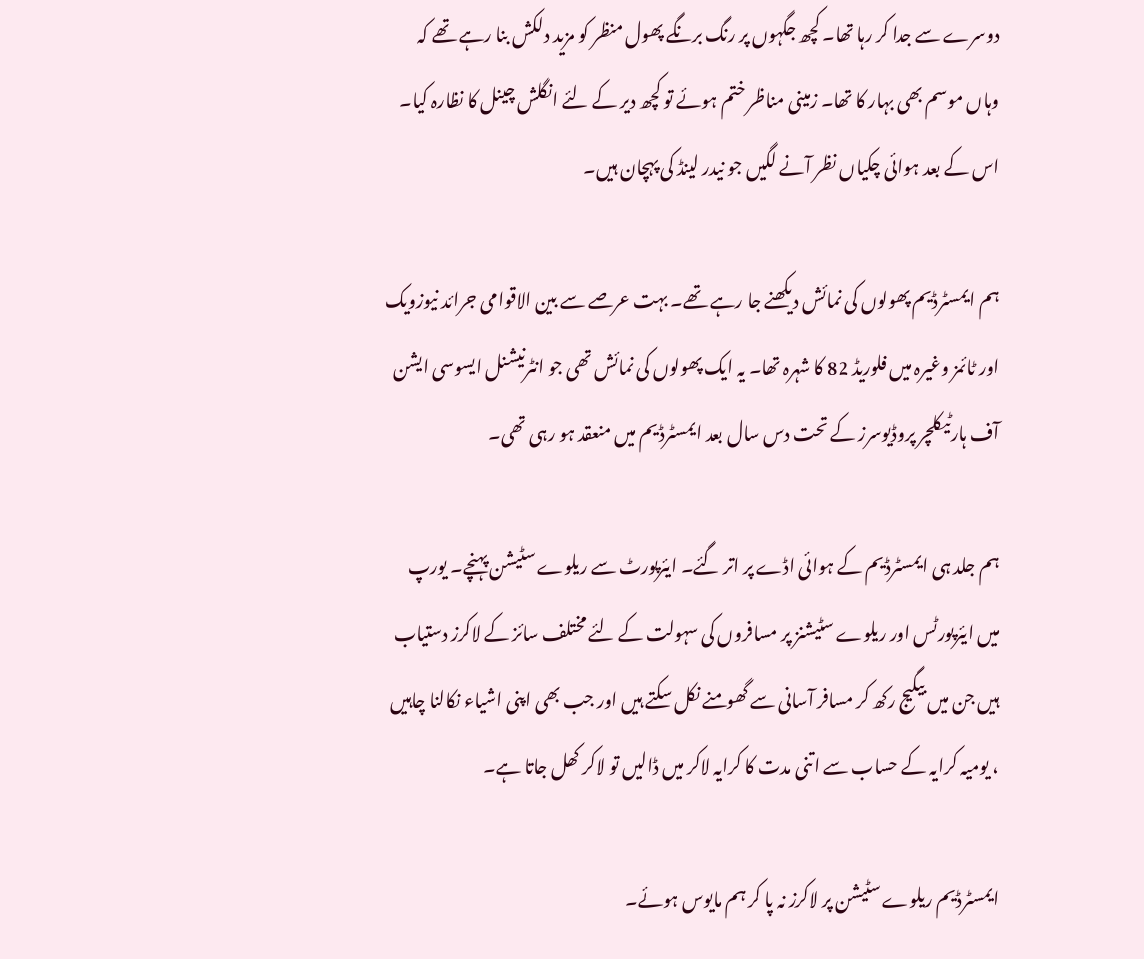دوسرے سے جدا کر رہا تھا۔ کچھ جگہوں پر رنگ برنگے پھول منظر کو مزید دلکش بنا رہے تھے کہ وہاں موسم بھی بہار کا تھا۔ زمینی مناظر ختم ہوئے تو کچھ دیر کے لئے انگلش چینل کا نظارہ کیا۔ اس کے بعد ہوائی چکیاں نظر آنے لگیں جو نیدر لینڈ کی پہچان ہیں۔

ہم ایمسٹرڈیم پھولوں کی نمائش دیکھنے جا رہے تھے۔ بہت عرصے سے بین الاقوامی جرائد نیوزویک اور ٹائمز وغیرہ میں فلوریڈ 82 کا شہرہ تھا۔ یہ ایک پھولوں کی نمائش تھی جو انٹرنیشنل ایسوسی ایشن آف ہارٹیکلچر پروڈیوسرز کے تحت دس سال بعد ایمسٹرڈیم میں منعقد ہو رہی تھی۔

ہم جلد ہی ایمسٹرڈیم کے ہوائی اڈے پر اتر گئے۔ ایئرپورٹ سے ریلوے سٹیشن پہنچے۔ یورپ میں ایئرپورٹس اور ریلوے سٹیشنز پر مسافروں کی سہولت کے لئے مختلف سائز کے لاکرز دستیاب ہیں جن میں بیگیج رکھ کر مسافر آسانی سے گھومنے نکل سکتے ہیں اور جب بھی اپنی اشیاء نکالنا چاہیں ، یومیہ کرایہ کے حساب سے اتنی مدت کا کرایہ لاکر میں ڈالیں تو لاکر کھل جاتا ہے۔

ایمسٹرڈیم ریلوے سٹیشن پر لاکرز نہ پا کر ہم مایوس ہوئے۔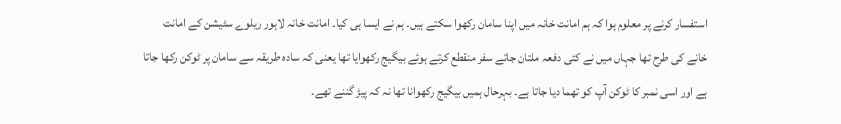استفسار کرنے پر معلوم ہوا کہ ہم امانت خانہ میں اپنا سامان رکھوا سکتے ہیں۔ ہم نے ایسا ہی کیا۔ امانت خانہ لاہور ریلوے سٹیشن کے امانت خانے کی طرح تھا جہاں میں نے کئی دفعہ ملتان جاتے سفر منقطع کرتے ہوئے بیگیج رکھوایا تھا یعنی کہ سادہ طریقہ سے سامان پر ٹوکن رکھا جاتا ہے اور اسی نمبر کا ٹوکن آپ کو تھما دیا جاتا ہے۔ بہرحال ہمیں بیگیج رکھوانا تھا نہ کہ پیڑ گننے تھے۔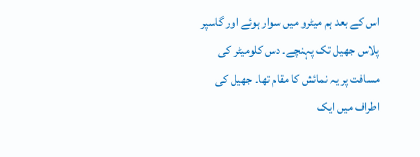اس کے بعد ہم میٹرو میں سوار ہوئے اور گاسپر پلاس جھیل تک پہنچے۔ دس کلومیٹر کی مسافت پر یہ نمائش کا مقام تھا۔ جھیل کی اطراف میں ایک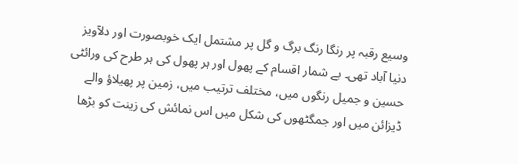وسیع رقبہ پر رنگا رنگ برگ و گل پر مشتمل ایک خوبصورت اور دلآویز دنیا آباد تھی۔ بے شمار اقسام کے پھول اور ہر پھول کی ہر طرح کی ورائٹی حسین و جمیل رنگوں میں، مختلف ترتیب میں، زمین پر پھیلاؤ والے ڈیزائن میں اور جمگٹھوں کی شکل میں اس نمائش کی زینت کو بڑھا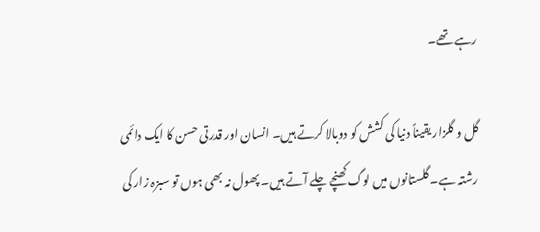رہے تھے۔

گل و گلزار یقیناً دنیا کی کشش کو دوبالا کرتے ہیں۔ انسان اور قدرتی حسن کا ایک دائمی رشتہ ہے۔ گلستانوں میں لوگ کھنچے چلے آتے ہیں۔ پھول نہ بھی ہوں تو سبزہ زار کی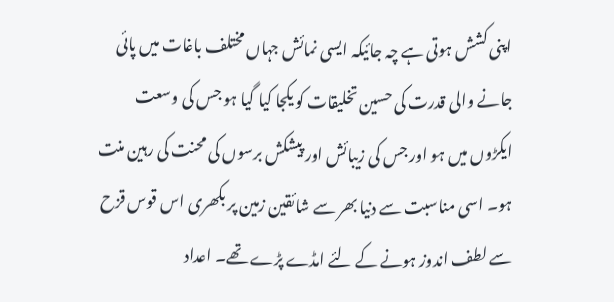اپنی کشش ہوتی ہے چہ جائیکہ ایسی نمائش جہاں مختلف باغات میں پائی جانے والی قدرت کی حسین تخلیقات کو یکجا کیا گیا ہو جس کی وسعت ایکڑوں میں ہو اور جس کی زیبائش اور پیشکش برسوں کی محنت کی رہین منت ہو۔ اسی مناسبت سے دنیا بھر سے شائقین زمین پر بکھری اس قوس قزح سے لطف اندوز ہونے کے لئے امڈے پڑے تھے۔ اعداد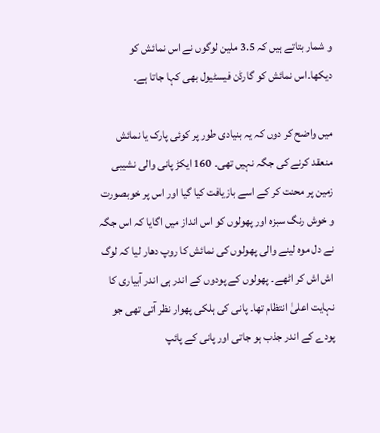و شمار بتاتے ہیں کہ 3.5 ملین لوگوں نے اس نمائش کو دیکھا۔اس نمائش کو گارڈن فیسٹیول بھی کہا جاتا ہے۔

میں واضح کر دوں کہ یہ بنیادی طور پر کوئی پارک یا نمائش منعقد کرنے کی جگہ نہیں تھی۔ 160 ایکڑ پانی والی نشیبی زمین پر محنت کر کے اسے بازیافت کیا گیا اور اس پر خوبصورت و خوش رنگ سبزہ اور پھولوں کو اس انداز میں اگایا کہ اس جگہ نے دل موہ لینے والی پھولوں کی نمائش کا روپ دھار لیا کہ لوگ اش اش کر اٹھے۔ پھولوں کے پودوں کے اندر ہی اندر آبیاری کا نہایت اعلیٰ انتظام تھا۔ پانی کی ہلکی پھوار نظر آتی تھی جو پودے کے اندر جذب ہو جاتی اور پانی کے پائپ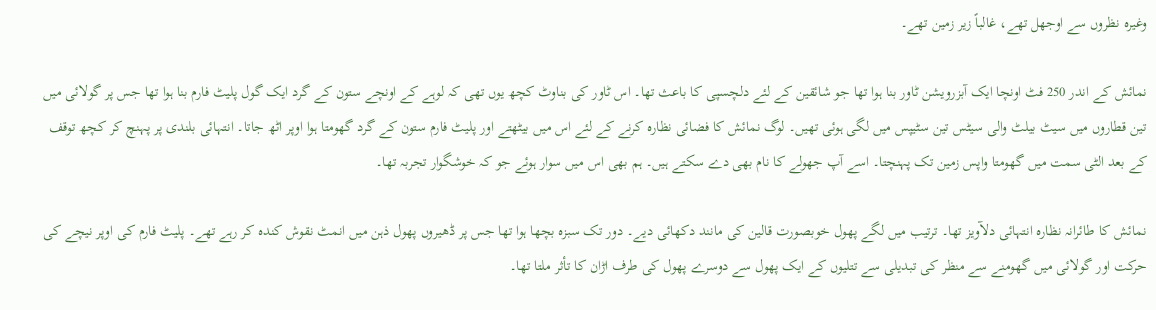وغیرہ نظروں سے اوجھل تھے، غالباً زیر زمین تھے۔

نمائش کے اندر 250 فٹ اونچا ایک آبزرویشن ٹاور بنا ہوا تھا جو شائقین کے لئے دلچسپی کا باعث تھا۔ اس ٹاور کی بناوٹ کچھ یوں تھی کہ لوہے کے اونچے ستون کے گرد ایک گول پلیٹ فارم بنا ہوا تھا جس پر گولائی میں تین قطاروں میں سیٹ بیلٹ والی سیٹس تین سٹیپس میں لگی ہوئی تھیں۔ لوگ نمائش کا فضائی نظارہ کرنے کے لئے اس میں بیٹھتے اور پلیٹ فارم ستون کے گرد گھومتا ہوا اوپر اٹھ جاتا۔ انتہائی بلندی پر پہنچ کر کچھ توقف کے بعد الٹی سمت میں گھومتا واپس زمین تک پہنچتا۔ اسے آپ جھولے کا نام بھی دے سکتے ہیں۔ ہم بھی اس میں سوار ہوئے جو کہ خوشگوار تجربہ تھا۔

نمائش کا طائرانہ نظارہ انتہائی دلآویز تھا۔ ترتیب میں لگے پھول خوبصورت قالین کی مانند دکھائی دیے۔ دور تک سبزہ بچھا ہوا تھا جس پر ڈھیروں پھول ذہن میں انمٹ نقوش کندہ کر رہے تھے۔ پلیٹ فارم کی اوپر نیچے کی حرکت اور گولائی میں گھومنے سے منظر کی تبدیلی سے تتلیوں کے ایک پھول سے دوسرے پھول کی طرف اڑان کا تأثر ملتا تھا۔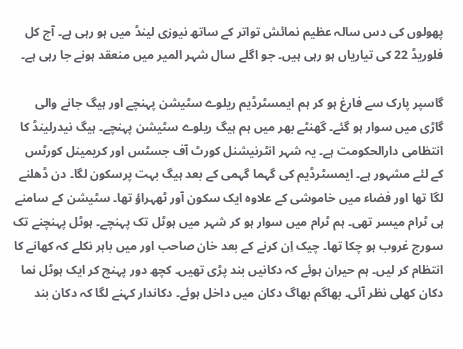پھولوں کی دس سالہ عظیم نمائش تواتر کے ساتھ نیوزی لینڈ میں ہو رہی ہے۔ آج کل فلوریڈ 22 کی تیاریاں ہو رہی ہیں۔ جو اگلے سال شہر المیر میں منعقد ہونے جا رہی ہے۔

گاسپر پارک سے فارغ ہو کر ہم ایمسٹرڈیم ریلوے سٹیشن پہنچے اور ہیگ جانے والی گاڑی میں سوار ہو گئے۔ گھنٹے بھر میں ہم ہیگ ریلوے سٹیشن پہنچے۔ ہیگ نیدرلینڈ کا انتظامی دارالحکومت ہے۔ یہ شہر انٹرنیشنل کورٹ آف جسٹس اور کریمینل کورٹس کے لئے مشہور ہے۔ ایمسٹرڈیم کی گہما گہمی کے بعد ہیگ بہت پرسکون لگا۔ دن ڈھلنے لگا تھا اور فضاء میں خاموشی کے علاوہ ایک سکون آور ٹھہراؤ تھا۔ سٹیشن کے سامنے ہی ٹرام میسر تھی۔ ہم ٹرام میں سوار ہو کر شہر میں ہوٹل تک پہنچے۔ ہوٹل پہنچنے تک سورج غروب ہو چکا تھا۔ چیک اِن کرنے کے بعد خان صاحب اور میں باہر نکلے کہ کھانے کا انتظام کر لیں۔ ہم حیران ہوئے کہ دکانیں بند پڑی تھیں۔ کچھ دور پہنچ کر ایک ہوٹل نما دکان کھلی نظر آئی۔ بھاگم بھاگ دکان میں داخل ہوئے۔ دکاندار کہنے لگا کہ دکان بند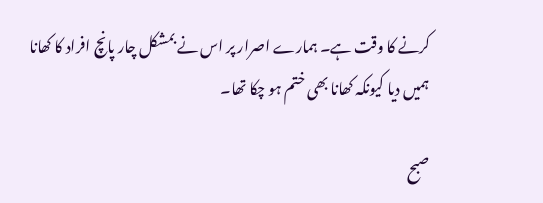کرنے کا وقت ہے۔ ہمارے اصرار پر اس نے بمشکل چار پانچ افراد کا کھانا ہمیں دیا کیونکہ کھانا بھی ختم ہو چکا تھا۔

صبح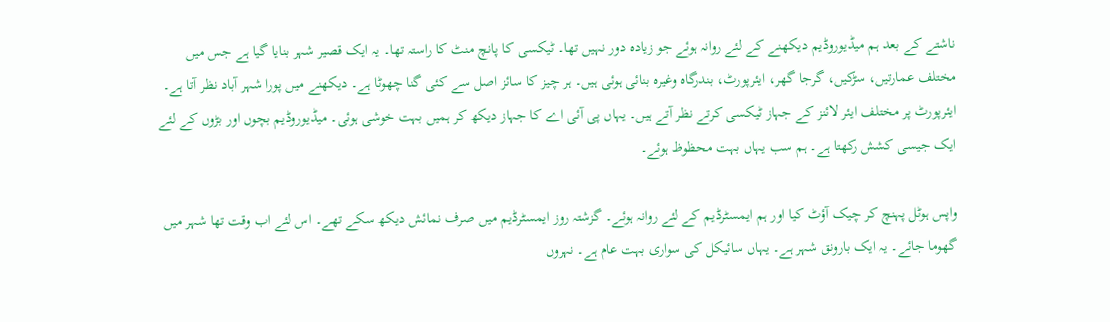ناشتے کے بعد ہم میڈیوروڈیم دیکھنے کے لئے روانہ ہوئے جو زیادہ دور نہیں تھا۔ ٹیکسی کا پانچ منٹ کا راستہ تھا۔ یہ ایک قصیر شہر بنایا گیا ہے جس میں مختلف عمارتیں، سڑکیں، گرجا گھر، ایئرپورٹ، بندرگاہ وغیرہ بنائی ہوئی ہیں۔ ہر چیز کا سائز اصل سے کئی گنا چھوٹا ہے۔ دیکھنے میں پورا شہر آباد نظر آتا ہے۔ ایئرپورٹ پر مختلف ایئر لائنز کے جہاز ٹیکسی کرتے نظر آتے ہیں۔ یہاں پی آئی اے کا جہاز دیکھ کر ہمیں بہت خوشی ہوئی۔ میڈیوروڈیم بچوں اور بڑوں کے لئے ایک جیسی کشش رکھتا ہے۔ ہم سب یہاں بہت محظوظ ہوئے۔

واپس ہوٹل پہنچ کر چیک آؤٹ کیا اور ہم ایمسٹرڈیم کے لئے روانہ ہوئے۔ گزشتہ روز ایمسٹرڈیم میں صرف نمائش دیکھ سکے تھے۔ اس لئے اب وقت تھا شہر میں گھوما جائے۔ یہ ایک بارونق شہر ہے۔ یہاں سائیکل کی سواری بہت عام ہے۔ نہروں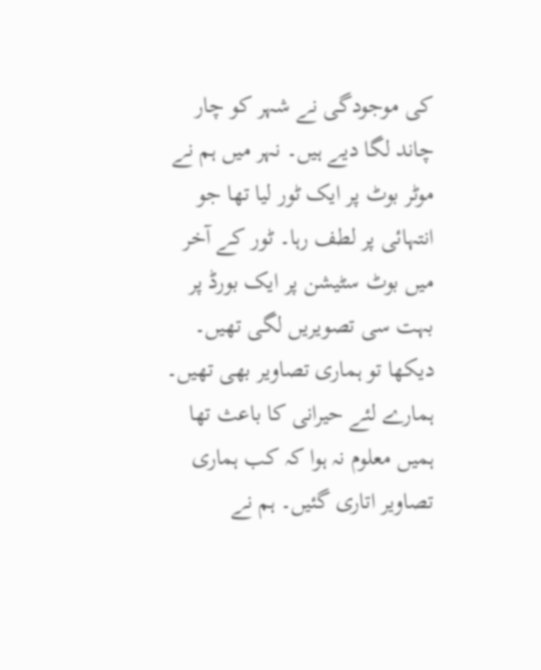کی موجودگی نے شہر کو چار چاند لگا دیے ہیں۔ نہر میں ہم نے موٹر بوٹ پر ایک ٹور لیا تھا جو انتہائی پر لطف رہا۔ ٹور کے آخر میں بوٹ سٹیشن پر ایک بورڈ پر بہت سی تصویریں لگی تھیں۔ دیکھا تو ہماری تصاویر بھی تھیں۔ ہمارے لئے حیرانی کا باعث تھا ہمیں معلوم نہ ہوا کہ کب ہماری تصاویر اتاری گئیں۔ ہم نے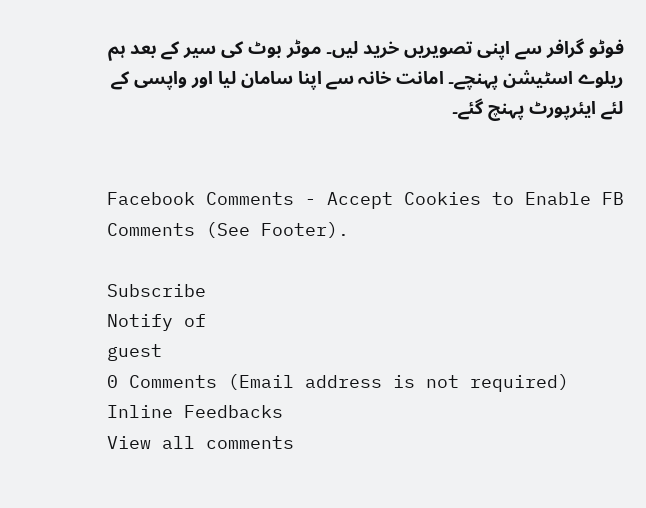فوٹو گرافر سے اپنی تصویریں خرید لیں۔ موٹر بوٹ کی سیر کے بعد ہم ریلوے اسٹیشن پہنچے۔ امانت خانہ سے اپنا سامان لیا اور واپسی کے لئے ایئرپورٹ پہنچ گئے۔


Facebook Comments - Accept Cookies to Enable FB Comments (See Footer).

Subscribe
Notify of
guest
0 Comments (Email address is not required)
Inline Feedbacks
View all comments